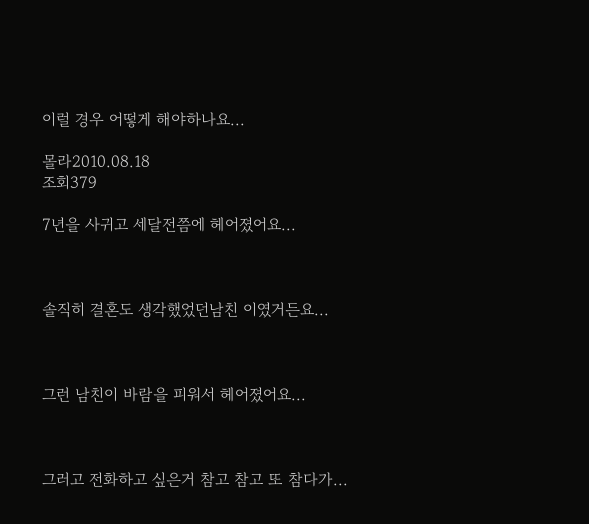이럴 경우 어떻게 해야하나요...

몰라2010.08.18
조회379

7년을 사귀고 세달전쯤에 헤어졌어요...



솔직히 결혼도 생각했었던남친 이였거든요...



그런 남친이 바람을 피워서 헤어졌어요...



그러고 전화하고 싶은거 참고 참고 또 참다가...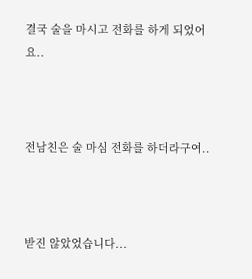결국 술을 마시고 전화를 하게 되었어요..



전남친은 술 마심 전화를 하더라구여..



받진 않았었습니다...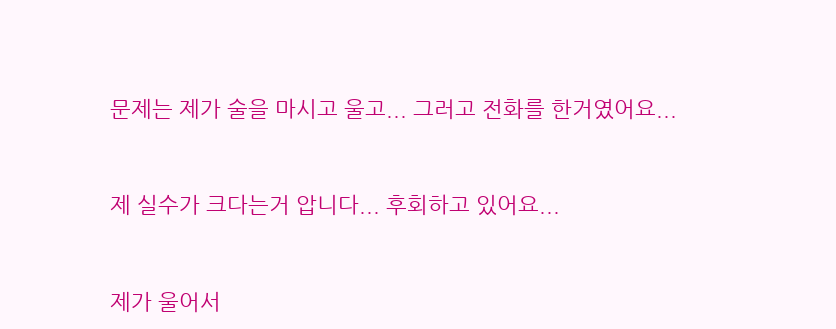문제는 제가 술을 마시고 울고... 그러고 전화를 한거였어요...



제 실수가 크다는거 압니다... 후회하고 있어요...



제가 울어서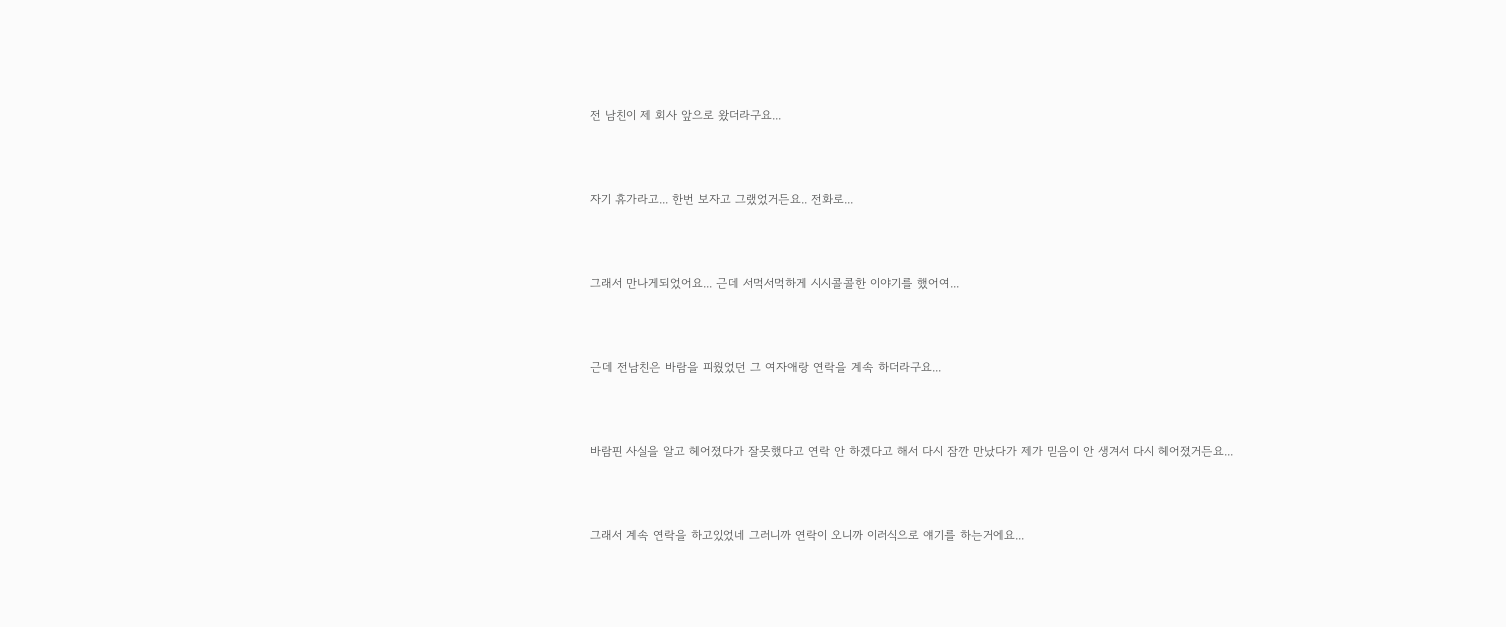전 남친이 제 회사 앞으로 왔더라구요...



자기 휴가라고... 한번 보자고 그랬었거든요.. 전화로...



그래서 만나게되었어요... 근데 서먹서먹하게 시시콜콜한 이야기를 했어여...



근데 전남친은 바람을 피웠었던 그 여자애랑 연락을 계속 하더라구요...



바람핀 사실을 알고 헤어졌다가 잘못했다고 연락 안 하겠다고 해서 다시 잠깐 만났다가 제가 믿음이 안 생겨서 다시 헤어졌거든요...



그래서 계속 연락을 하고있었네 그러니까 연락이 오니까 이러식으로 얘기를 하는거에요...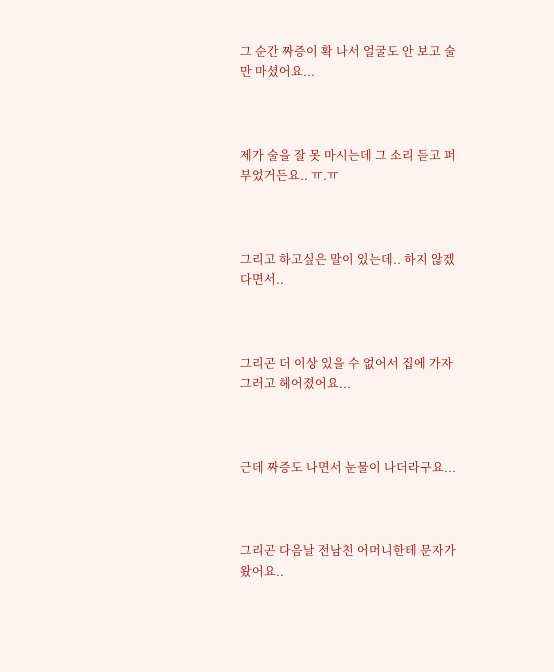그 순간 짜증이 확 나서 얼굴도 안 보고 술만 마셨어요...



제가 술을 잘 못 마시는데 그 소리 듣고 퍼 부었거든요.. ㅠ.ㅠ



그리고 하고싶은 말이 있는데.. 하지 않겠다면서..



그리곤 더 이상 있을 수 없어서 집에 가자그러고 헤어졌어요...



근데 짜증도 나면서 눈물이 나더라구요...



그리곤 다음날 전남친 어머니한테 문자가 왔어요..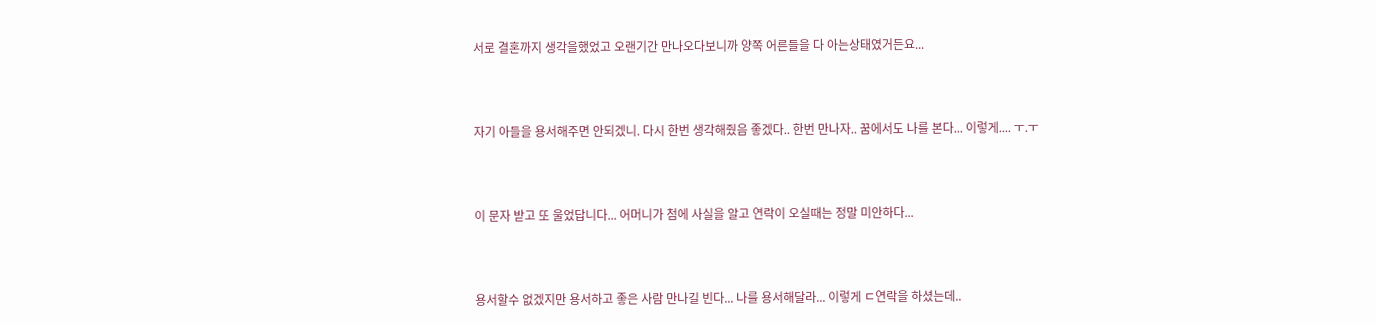서로 결혼까지 생각을했었고 오랜기간 만나오다보니까 양쪽 어른들을 다 아는상태였거든요...



자기 아들을 용서해주면 안되겠니. 다시 한번 생각해줬음 좋겠다.. 한번 만나자.. 꿈에서도 나를 본다... 이렇게.... ㅜ.ㅜ



이 문자 받고 또 울었답니다... 어머니가 첨에 사실을 알고 연락이 오실때는 정말 미안하다...



용서할수 없겠지만 용서하고 좋은 사람 만나길 빈다... 나를 용서해달라... 이렇게 ㄷ연락을 하셨는데..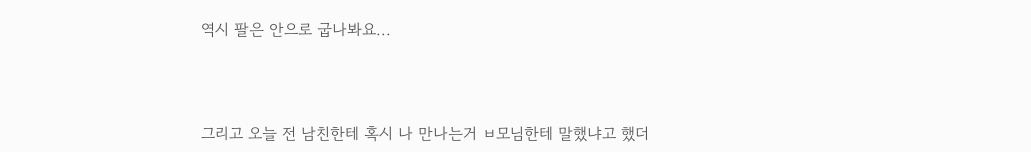역시 팔은 안으로 굽나봐요...



그리고 오늘 전 남친한테 혹시 나 만나는거 ㅂ모님한테 말했냐고 했더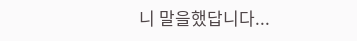니 말을했답니다...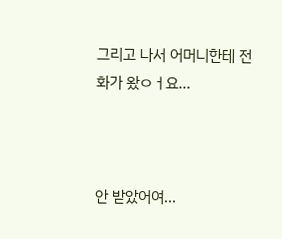그리고 나서 어머니한테 전화가 왔ㅇㅓ요...



안 받았어여...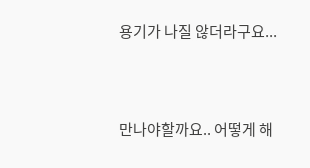용기가 나질 않더라구요...



만나야할까요.. 어떻게 해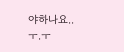야하나요.. ㅜ.ㅜ